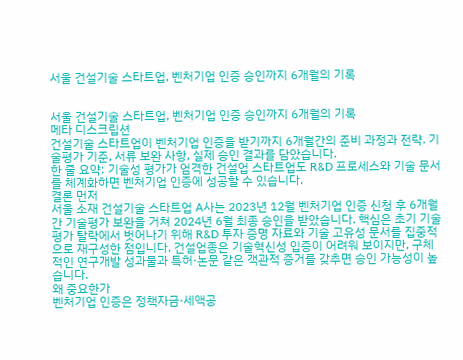서울 건설기술 스타트업, 벤처기업 인증 승인까지 6개월의 기록


서울 건설기술 스타트업, 벤처기업 인증 승인까지 6개월의 기록
메타 디스크립션
건설기술 스타트업이 벤처기업 인증을 받기까지 6개월간의 준비 과정과 전략. 기술평가 기준, 서류 보완 사항, 실제 승인 결과를 담았습니다.
한 줄 요약: 기술성 평가가 엄격한 건설업 스타트업도 R&D 프로세스와 기술 문서를 체계화하면 벤처기업 인증에 성공할 수 있습니다.
결론 먼저
서울 소재 건설기술 스타트업 A사는 2023년 12월 벤처기업 인증 신청 후 6개월간 기술평가 보완을 거쳐 2024년 6월 최종 승인을 받았습니다. 핵심은 초기 기술평가 탈락에서 벗어나기 위해 R&D 투자 증명 자료와 기술 고유성 문서를 집중적으로 재구성한 점입니다. 건설업종은 기술혁신성 입증이 어려워 보이지만, 구체적인 연구개발 성과물과 특허·논문 같은 객관적 증거를 갖추면 승인 가능성이 높습니다.
왜 중요한가
벤처기업 인증은 정책자금·세액공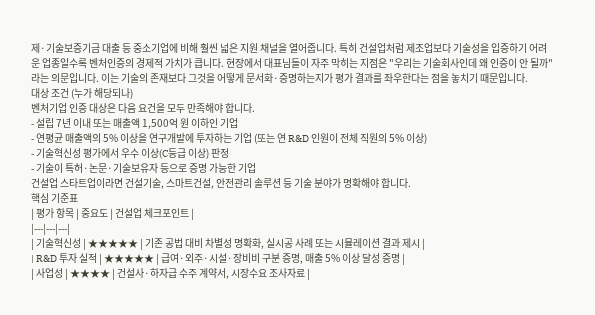제·기술보증기금 대출 등 중소기업에 비해 훨씬 넓은 지원 채널을 열어줍니다. 특히 건설업처럼 제조업보다 기술성을 입증하기 어려운 업종일수록 벤처인증의 경제적 가치가 큽니다. 현장에서 대표님들이 자주 막히는 지점은 "우리는 기술회사인데 왜 인증이 안 될까"라는 의문입니다. 이는 기술의 존재보다 그것을 어떻게 문서화·증명하는지가 평가 결과를 좌우한다는 점을 놓치기 때문입니다.
대상 조건 (누가 해당되나)
벤처기업 인증 대상은 다음 요건을 모두 만족해야 합니다.
- 설립 7년 이내 또는 매출액 1,500억 원 이하인 기업
- 연평균 매출액의 5% 이상을 연구개발에 투자하는 기업 (또는 연 R&D 인원이 전체 직원의 5% 이상)
- 기술혁신성 평가에서 우수 이상(C등급 이상) 판정
- 기술이 특허·논문·기술보유자 등으로 증명 가능한 기업
건설업 스타트업이라면 건설기술, 스마트건설, 안전관리 솔루션 등 기술 분야가 명확해야 합니다.
핵심 기준표
| 평가 항목 | 중요도 | 건설업 체크포인트 |
|---|---|---|
| 기술혁신성 | ★★★★★ | 기존 공법 대비 차별성 명확화, 실시공 사례 또는 시뮬레이션 결과 제시 |
| R&D 투자 실적 | ★★★★★ | 급여·외주·시설·장비비 구분 증명, 매출 5% 이상 달성 증명 |
| 사업성 | ★★★★ | 건설사·하자급 수주 계약서, 시장수요 조사자료 |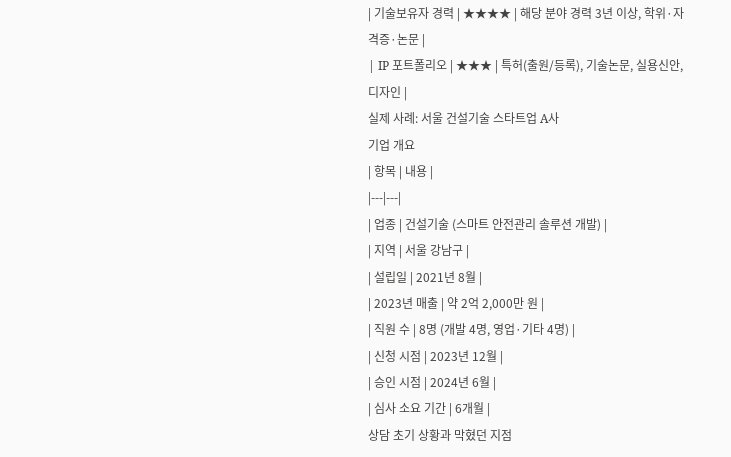| 기술보유자 경력 | ★★★★ | 해당 분야 경력 3년 이상, 학위·자격증·논문 |
| IP 포트폴리오 | ★★★ | 특허(출원/등록), 기술논문, 실용신안, 디자인 |
실제 사례: 서울 건설기술 스타트업 A사
기업 개요
| 항목 | 내용 |
|---|---|
| 업종 | 건설기술 (스마트 안전관리 솔루션 개발) |
| 지역 | 서울 강남구 |
| 설립일 | 2021년 8월 |
| 2023년 매출 | 약 2억 2,000만 원 |
| 직원 수 | 8명 (개발 4명, 영업·기타 4명) |
| 신청 시점 | 2023년 12월 |
| 승인 시점 | 2024년 6월 |
| 심사 소요 기간 | 6개월 |
상담 초기 상황과 막혔던 지점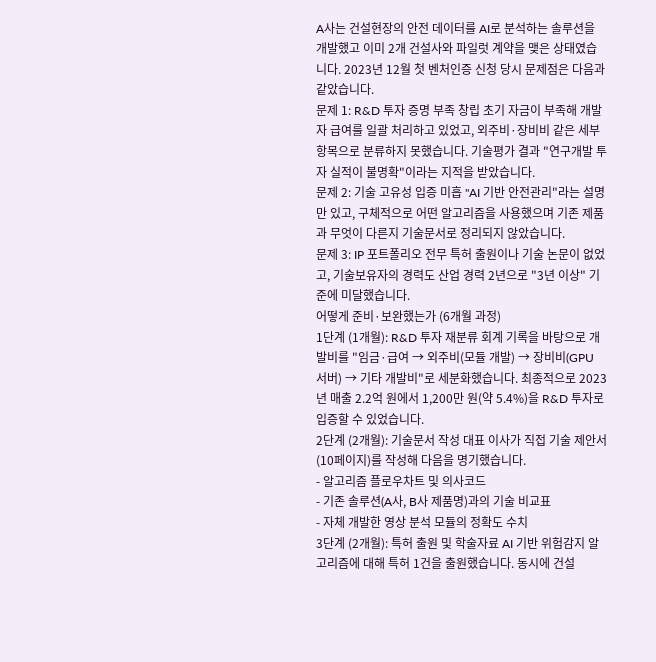A사는 건설현장의 안전 데이터를 AI로 분석하는 솔루션을 개발했고 이미 2개 건설사와 파일럿 계약을 맺은 상태였습니다. 2023년 12월 첫 벤처인증 신청 당시 문제점은 다음과 같았습니다.
문제 1: R&D 투자 증명 부족 창립 초기 자금이 부족해 개발자 급여를 일괄 처리하고 있었고, 외주비·장비비 같은 세부 항목으로 분류하지 못했습니다. 기술평가 결과 "연구개발 투자 실적이 불명확"이라는 지적을 받았습니다.
문제 2: 기술 고유성 입증 미흡 "AI 기반 안전관리"라는 설명만 있고, 구체적으로 어떤 알고리즘을 사용했으며 기존 제품과 무엇이 다른지 기술문서로 정리되지 않았습니다.
문제 3: IP 포트폴리오 전무 특허 출원이나 기술 논문이 없었고, 기술보유자의 경력도 산업 경력 2년으로 "3년 이상" 기준에 미달했습니다.
어떻게 준비·보완했는가 (6개월 과정)
1단계 (1개월): R&D 투자 재분류 회계 기록을 바탕으로 개발비를 "임금·급여 → 외주비(모듈 개발) → 장비비(GPU 서버) → 기타 개발비"로 세분화했습니다. 최종적으로 2023년 매출 2.2억 원에서 1,200만 원(약 5.4%)을 R&D 투자로 입증할 수 있었습니다.
2단계 (2개월): 기술문서 작성 대표 이사가 직접 기술 제안서(10페이지)를 작성해 다음을 명기했습니다.
- 알고리즘 플로우차트 및 의사코드
- 기존 솔루션(A사, B사 제품명)과의 기술 비교표
- 자체 개발한 영상 분석 모듈의 정확도 수치
3단계 (2개월): 특허 출원 및 학술자료 AI 기반 위험감지 알고리즘에 대해 특허 1건을 출원했습니다. 동시에 건설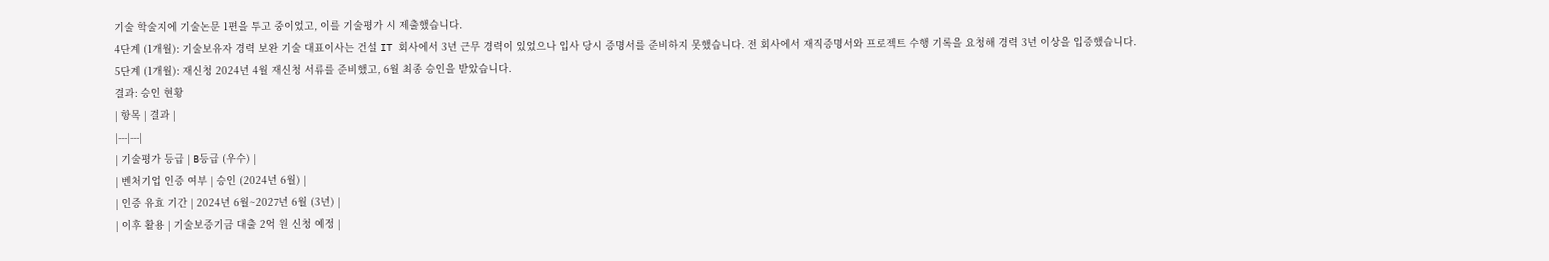기술 학술지에 기술논문 1편을 투고 중이었고, 이를 기술평가 시 제출했습니다.
4단계 (1개월): 기술보유자 경력 보완 기술 대표이사는 건설 IT 회사에서 3년 근무 경력이 있었으나 입사 당시 증명서를 준비하지 못했습니다. 전 회사에서 재직증명서와 프로젝트 수행 기록을 요청해 경력 3년 이상을 입증했습니다.
5단계 (1개월): 재신청 2024년 4월 재신청 서류를 준비했고, 6월 최종 승인을 받았습니다.
결과: 승인 현황
| 항목 | 결과 |
|---|---|
| 기술평가 등급 | B등급 (우수) |
| 벤처기업 인증 여부 | 승인 (2024년 6월) |
| 인증 유효 기간 | 2024년 6월~2027년 6월 (3년) |
| 이후 활용 | 기술보증기금 대출 2억 원 신청 예정 |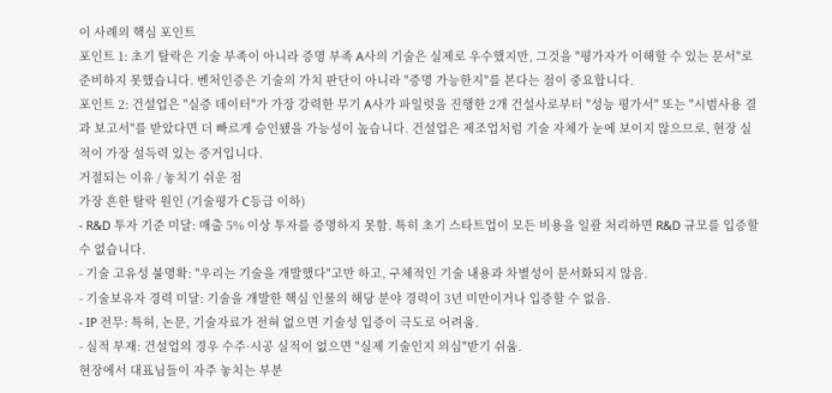이 사례의 핵심 포인트
포인트 1: 초기 탈락은 기술 부족이 아니라 증명 부족 A사의 기술은 실제로 우수했지만, 그것을 "평가자가 이해할 수 있는 문서"로 준비하지 못했습니다. 벤처인증은 기술의 가치 판단이 아니라 "증명 가능한지"를 본다는 점이 중요합니다.
포인트 2: 건설업은 "실증 데이터"가 가장 강력한 무기 A사가 파일럿을 진행한 2개 건설사로부터 "성능 평가서" 또는 "시범사용 결과 보고서"를 받았다면 더 빠르게 승인됐을 가능성이 높습니다. 건설업은 제조업처럼 기술 자체가 눈에 보이지 않으므로, 현장 실적이 가장 설득력 있는 증거입니다.
거절되는 이유 / 놓치기 쉬운 점
가장 흔한 탈락 원인 (기술평가 C등급 이하)
- R&D 투자 기준 미달: 매출 5% 이상 투자를 증명하지 못함. 특히 초기 스타트업이 모든 비용을 일괄 처리하면 R&D 규모를 입증할 수 없습니다.
- 기술 고유성 불명확: "우리는 기술을 개발했다"고만 하고, 구체적인 기술 내용과 차별성이 문서화되지 않음.
- 기술보유자 경력 미달: 기술을 개발한 핵심 인물의 해당 분야 경력이 3년 미만이거나 입증할 수 없음.
- IP 전무: 특허, 논문, 기술자료가 전혀 없으면 기술성 입증이 극도로 어려움.
- 실적 부재: 건설업의 경우 수주·시공 실적이 없으면 "실제 기술인지 의심"받기 쉬움.
현장에서 대표님들이 자주 놓치는 부분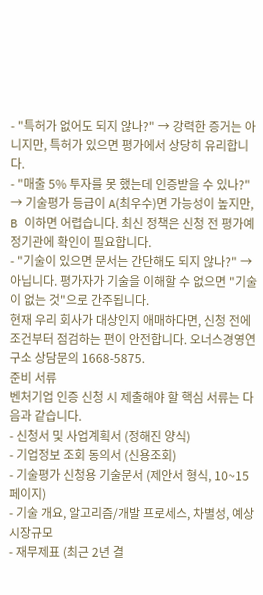- "특허가 없어도 되지 않나?" → 강력한 증거는 아니지만, 특허가 있으면 평가에서 상당히 유리합니다.
- "매출 5% 투자를 못 했는데 인증받을 수 있나?" → 기술평가 등급이 A(최우수)면 가능성이 높지만, B 이하면 어렵습니다. 최신 정책은 신청 전 평가예정기관에 확인이 필요합니다.
- "기술이 있으면 문서는 간단해도 되지 않나?" → 아닙니다. 평가자가 기술을 이해할 수 없으면 "기술이 없는 것"으로 간주됩니다.
현재 우리 회사가 대상인지 애매하다면, 신청 전에 조건부터 점검하는 편이 안전합니다. 오너스경영연구소 상담문의 1668-5875.
준비 서류
벤처기업 인증 신청 시 제출해야 할 핵심 서류는 다음과 같습니다.
- 신청서 및 사업계획서 (정해진 양식)
- 기업정보 조회 동의서 (신용조회)
- 기술평가 신청용 기술문서 (제안서 형식, 10~15페이지)
- 기술 개요, 알고리즘/개발 프로세스, 차별성, 예상 시장규모
- 재무제표 (최근 2년 결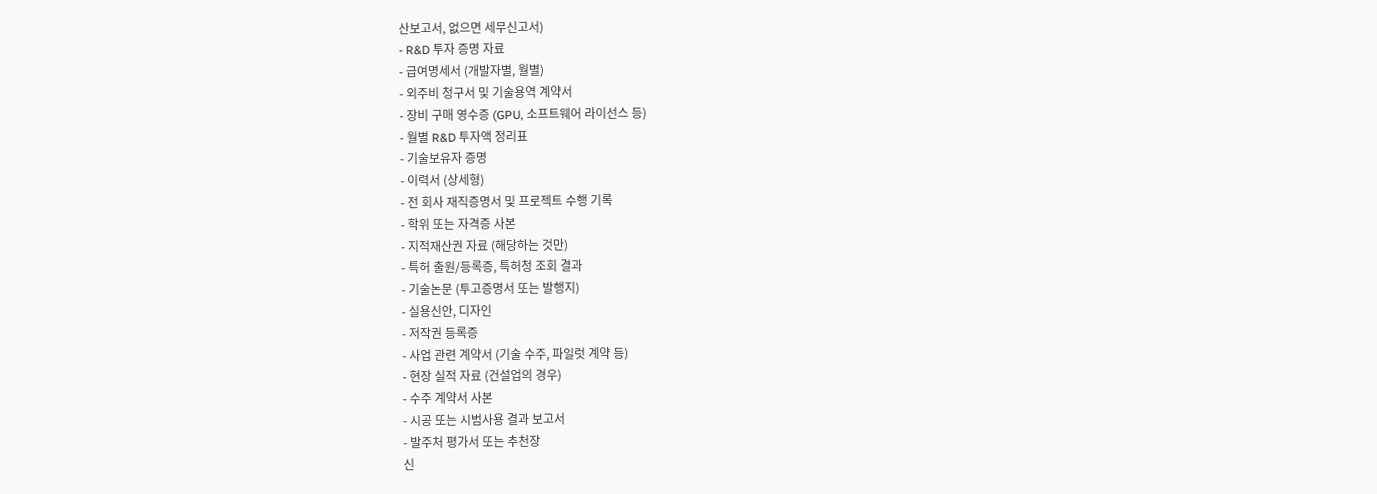산보고서, 없으면 세무신고서)
- R&D 투자 증명 자료
- 급여명세서 (개발자별, 월별)
- 외주비 청구서 및 기술용역 계약서
- 장비 구매 영수증 (GPU, 소프트웨어 라이선스 등)
- 월별 R&D 투자액 정리표
- 기술보유자 증명
- 이력서 (상세형)
- 전 회사 재직증명서 및 프로젝트 수행 기록
- 학위 또는 자격증 사본
- 지적재산권 자료 (해당하는 것만)
- 특허 출원/등록증, 특허청 조회 결과
- 기술논문 (투고증명서 또는 발행지)
- 실용신안, 디자인
- 저작권 등록증
- 사업 관련 계약서 (기술 수주, 파일럿 계약 등)
- 현장 실적 자료 (건설업의 경우)
- 수주 계약서 사본
- 시공 또는 시범사용 결과 보고서
- 발주처 평가서 또는 추천장
신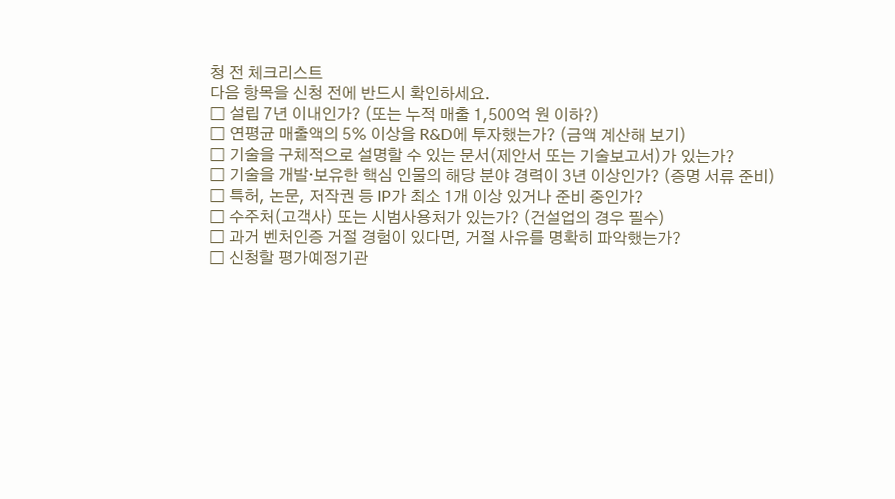청 전 체크리스트
다음 항목을 신청 전에 반드시 확인하세요.
☐ 설립 7년 이내인가? (또는 누적 매출 1,500억 원 이하?)
☐ 연평균 매출액의 5% 이상을 R&D에 투자했는가? (금액 계산해 보기)
☐ 기술을 구체적으로 설명할 수 있는 문서(제안서 또는 기술보고서)가 있는가?
☐ 기술을 개발·보유한 핵심 인물의 해당 분야 경력이 3년 이상인가? (증명 서류 준비)
☐ 특허, 논문, 저작권 등 IP가 최소 1개 이상 있거나 준비 중인가?
☐ 수주처(고객사) 또는 시범사용처가 있는가? (건설업의 경우 필수)
☐ 과거 벤처인증 거절 경험이 있다면, 거절 사유를 명확히 파악했는가?
☐ 신청할 평가예정기관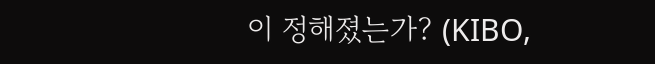이 정해졌는가? (KIBO,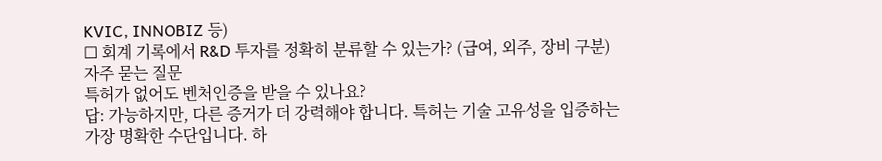KVIC, INNOBIZ 등)
☐ 회계 기록에서 R&D 투자를 정확히 분류할 수 있는가? (급여, 외주, 장비 구분)
자주 묻는 질문
특허가 없어도 벤처인증을 받을 수 있나요?
답: 가능하지만, 다른 증거가 더 강력해야 합니다. 특허는 기술 고유성을 입증하는 가장 명확한 수단입니다. 하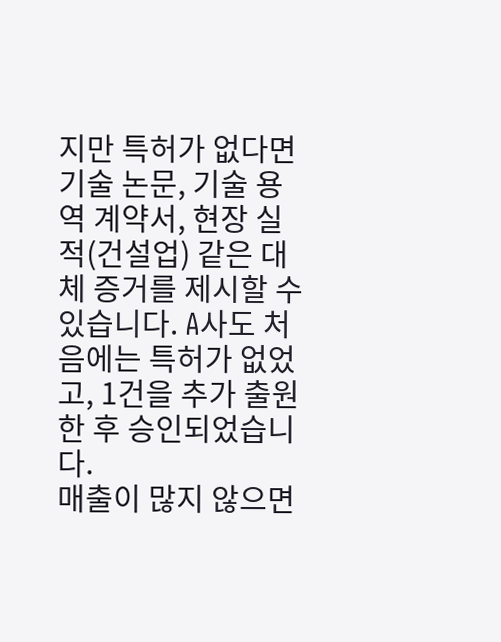지만 특허가 없다면 기술 논문, 기술 용역 계약서, 현장 실적(건설업) 같은 대체 증거를 제시할 수 있습니다. A사도 처음에는 특허가 없었고, 1건을 추가 출원한 후 승인되었습니다.
매출이 많지 않으면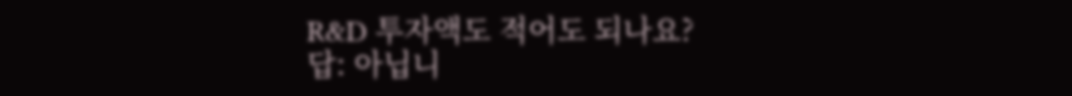R&D 투자액도 적어도 되나요?
답: 아닙니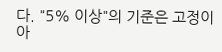다. "5% 이상"의 기준은 고정이 아